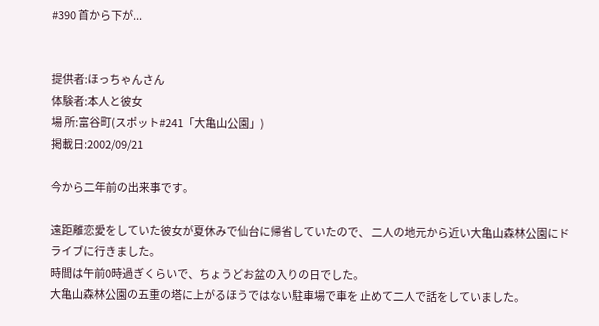#390 首から下が...


提供者:ほっちゃんさん
体験者:本人と彼女
場 所:富谷町(スポット#241「大亀山公園」)
掲載日:2002/09/21

今から二年前の出来事です。

遠距離恋愛をしていた彼女が夏休みで仙台に帰省していたので、 二人の地元から近い大亀山森林公園にドライブに行きました。
時間は午前0時過ぎくらいで、ちょうどお盆の入りの日でした。
大亀山森林公園の五重の塔に上がるほうではない駐車場で車を 止めて二人で話をしていました。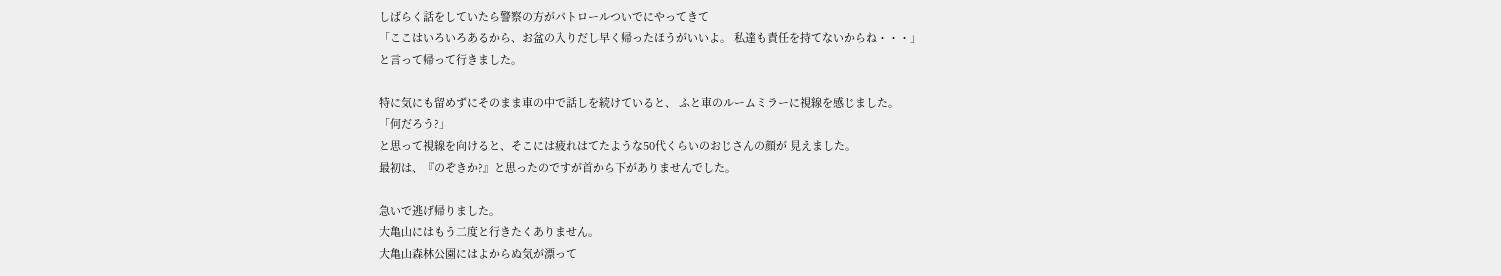しばらく話をしていたら警察の方がパトロールついでにやってきて
「ここはいろいろあるから、お盆の入りだし早く帰ったほうがいいよ。 私達も責任を持てないからね・・・」
と言って帰って行きました。

特に気にも留めずにそのまま車の中で話しを続けていると、 ふと車のルームミラーに視線を感じました。
「何だろう?」
と思って視線を向けると、そこには疲れはてたような50代くらいのおじさんの顔が 見えました。
最初は、『のぞきか?』と思ったのですが首から下がありませんでした。

急いで逃げ帰りました。
大亀山にはもう二度と行きたくありません。
大亀山森林公園にはよからぬ気が漂って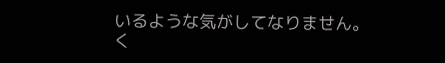いるような気がしてなりません。
く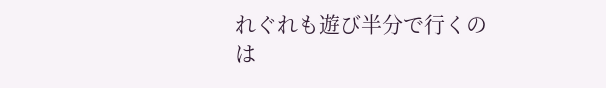れぐれも遊び半分で行くのは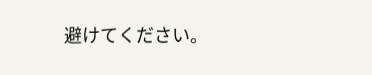避けてください。